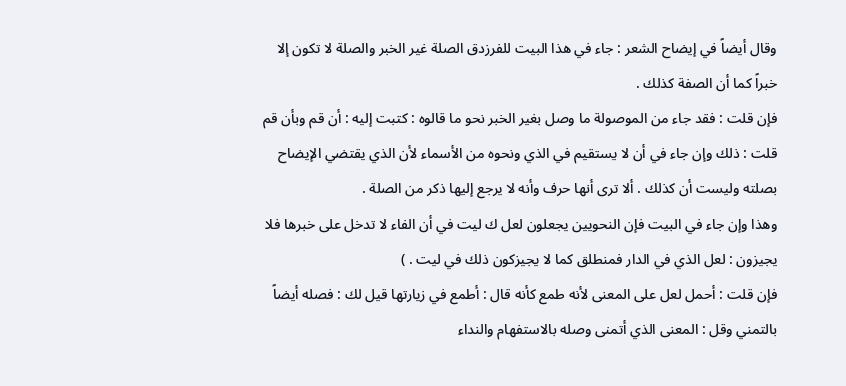وقال أيضاً في إيضاح الشعر : جاء في هذا البيت للفرزدق الصلة غير الخبر والصلة لا تكون إلا خبراً كما أن الصفة كذلك .
فإن قلت : فقد جاء من الموصولة ما وصل بغير الخبر نحو ما قالوه : كتبت إليه : أن قم وبأن قم قلت : ذلك وإن جاء في أن لا يستقيم في الذي ونحوه من الأسماء لأن الذي يقتضي الإيضاح بصلته وليست أن كذلك . ألا ترى أنها حرف وأنه لا يرجع إليها ذكر من الصلة .
وهذا وإن جاء في البيت فإن النحويين يجعلون لعل ك ليت في أن الفاء لا تدخل على خبرها فلا يجيزون : لعل الذي في الدار فمنطلق كما لا يجيزكون ذلك في ليت . )
فإن قلت : أحمل لعل على المعنى لأنه طمع كأنه قال : أطمع في زيارتها قيل لك : فصله أيضاً بالتمني وقل : المعنى الذي أتمنى وصله بالاستفهام والنداء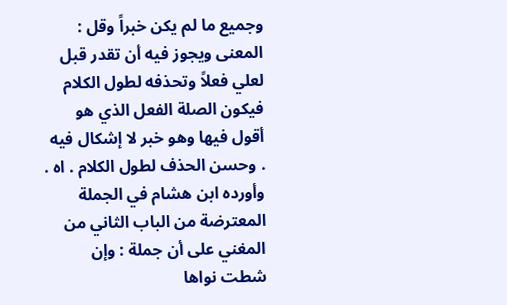وجميع ما لم يكن خبراً وقل : المعنى ويجوز فيه أن تقدر قبل لعلي فعلاً وتحذفه لطول الكلام فيكون الصلة الفعل الذي هو أقول فيها وهو خبر لا إشكال فيه . وحسن الحذف لطول الكلام . اه .
وأورده ابن هشام في الجملة المعترضة من الباب الثاني من المغني على أن جملة : وإن شطت نواها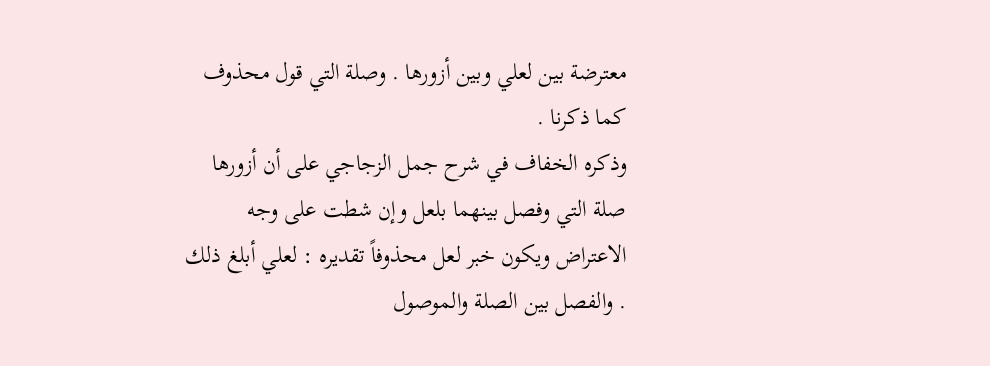معترضة بين لعلي وبين أزورها . وصلة التي قول محذوف كما ذكرنا .
وذكره الخفاف في شرح جمل الزجاجي على أن أزورها صلة التي وفصل بينهما بلعل وإن شطت على وجه الاعتراض ويكون خبر لعل محذوفاً تقديره : لعلي أبلغ ذلك . والفصل بين الصلة والموصول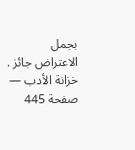بجمل الاعتراض جائز .
خزانة الأدب — صفحة 445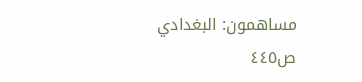مساهمون: البغدادي
ص٤٤٥